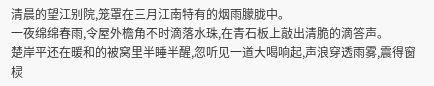清晨的望江别院,笼罩在三月江南特有的烟雨朦胧中。
一夜绵绵春雨,令屋外檐角不时滴落水珠,在青石板上敲出清脆的滴答声。
楚岸平还在暖和的被窝里半睡半醒,忽听见一道大喝响起,声浪穿透雨雾,震得窗棂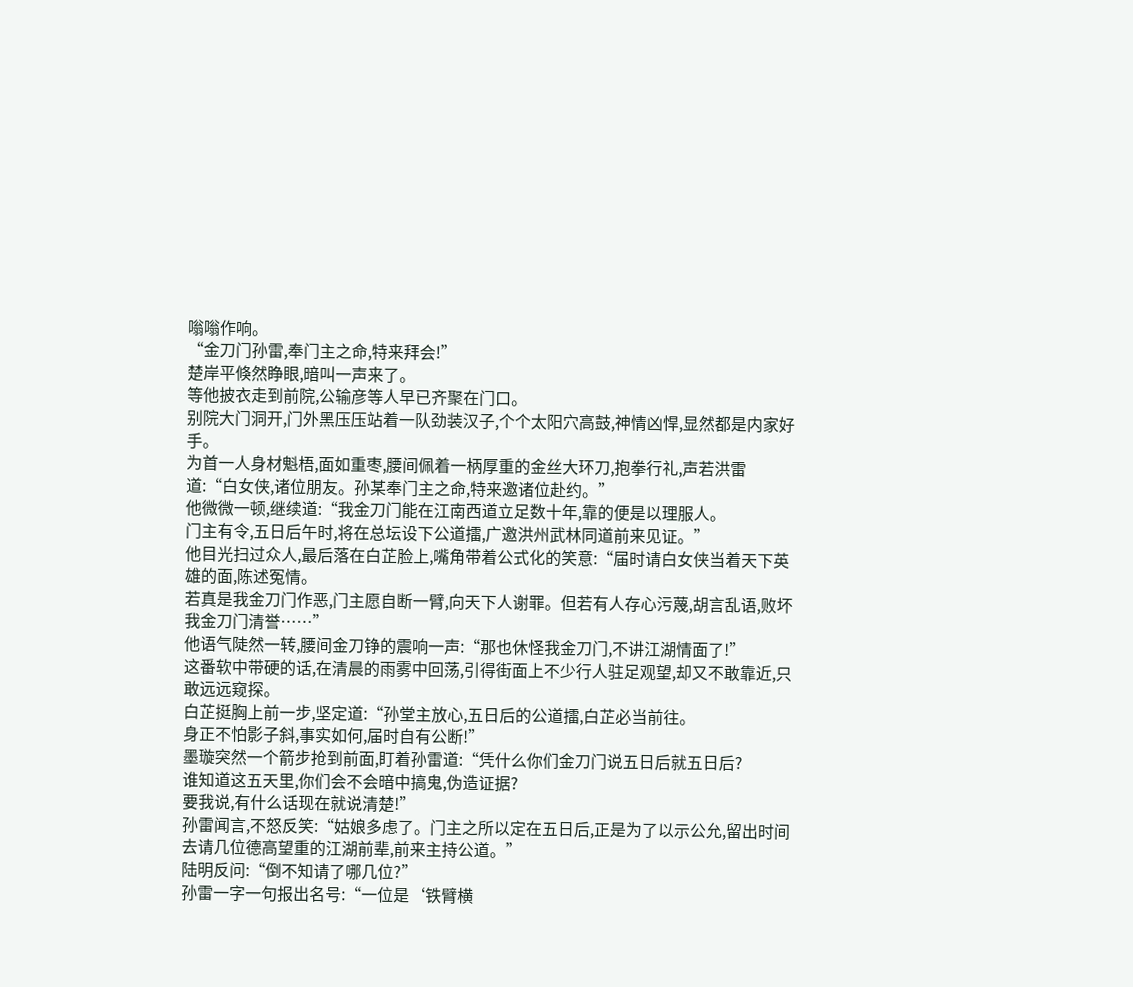嗡嗡作响。
“金刀门孙雷,奉门主之命,特来拜会!”
楚岸平倏然睁眼,暗叫一声来了。
等他披衣走到前院,公输彦等人早已齐聚在门口。
别院大门洞开,门外黑压压站着一队劲装汉子,个个太阳穴高鼓,神情凶悍,显然都是内家好手。
为首一人身材魁梧,面如重枣,腰间佩着一柄厚重的金丝大环刀,抱拳行礼,声若洪雷道:“白女侠,诸位朋友。孙某奉门主之命,特来邀诸位赴约。”
他微微一顿,继续道:“我金刀门能在江南西道立足数十年,靠的便是以理服人。
门主有令,五日后午时,将在总坛设下公道擂,广邀洪州武林同道前来见证。”
他目光扫过众人,最后落在白芷脸上,嘴角带着公式化的笑意:“届时请白女侠当着天下英雄的面,陈述冤情。
若真是我金刀门作恶,门主愿自断一臂,向天下人谢罪。但若有人存心污蔑,胡言乱语,败坏我金刀门清誉……”
他语气陡然一转,腰间金刀铮的震响一声:“那也休怪我金刀门,不讲江湖情面了!”
这番软中带硬的话,在清晨的雨雾中回荡,引得街面上不少行人驻足观望,却又不敢靠近,只敢远远窥探。
白芷挺胸上前一步,坚定道:“孙堂主放心,五日后的公道擂,白芷必当前往。
身正不怕影子斜,事实如何,届时自有公断!”
墨璇突然一个箭步抢到前面,盯着孙雷道:“凭什么你们金刀门说五日后就五日后?
谁知道这五天里,你们会不会暗中搞鬼,伪造证据?
要我说,有什么话现在就说清楚!”
孙雷闻言,不怒反笑:“姑娘多虑了。门主之所以定在五日后,正是为了以示公允,留出时间去请几位德高望重的江湖前辈,前来主持公道。”
陆明反问:“倒不知请了哪几位?”
孙雷一字一句报出名号:“一位是‘铁臂横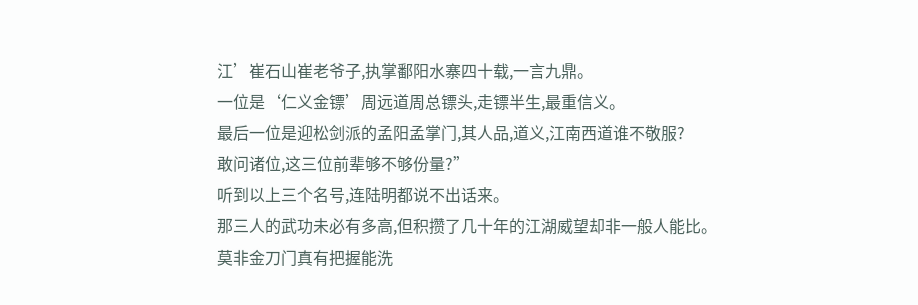江’崔石山崔老爷子,执掌鄱阳水寨四十载,一言九鼎。
一位是‘仁义金镖’周远道周总镖头,走镖半生,最重信义。
最后一位是迎松剑派的孟阳孟掌门,其人品,道义,江南西道谁不敬服?
敢问诸位,这三位前辈够不够份量?”
听到以上三个名号,连陆明都说不出话来。
那三人的武功未必有多高,但积攒了几十年的江湖威望却非一般人能比。
莫非金刀门真有把握能洗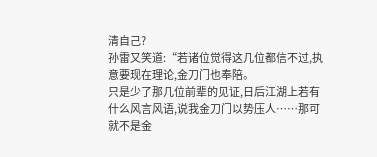清自己?
孙雷又笑道:“若诸位觉得这几位都信不过,执意要现在理论,金刀门也奉陪。
只是少了那几位前辈的见证,日后江湖上若有什么风言风语,说我金刀门以势压人……那可就不是金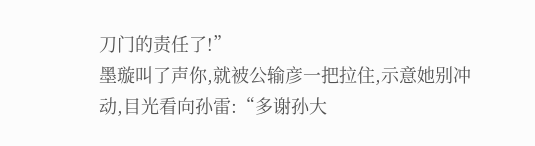刀门的责任了!”
墨璇叫了声你,就被公输彦一把拉住,示意她别冲动,目光看向孙雷:“多谢孙大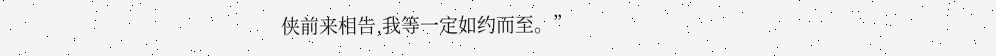侠前来相告,我等一定如约而至。”